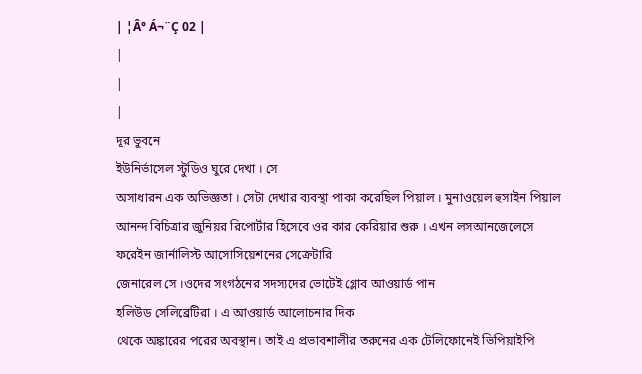| ¦Â° Á¬¨Ç 02 |
|
|
|
দূর ভুবনে
ইউনির্ভাসেল স্টুডিও ঘুরে দেখা । সে
অসাধারন এক অভিজ্ঞতা । সেটা দেখার ব্যবস্থা পাকা করেছিল পিয়াল । মুনাওয়েল হুসাইন পিয়াল
আনন্দ বিচিত্রার জুনিয়র রিপোর্টার হিসেবে ওর কার কেরিয়ার শুরু । এখন লসআনজেলেসে
ফরেইন জার্নালিস্ট আসোসিয়েশনের সেক্রেটারি
জেনারেল সে ।ওদের সংগঠনের সদস্যদের ভোটেই গ্লোব আওয়ার্ড পান
হলিউড সেলিব্রেটিরা । এ আওয়ার্ড আলোচনার দিক
থেকে অঙ্কারের পরের অবস্থান। তাই এ প্রভাবশালীর তরুনের এক টেলিফোনেই ভিপিয়াইপি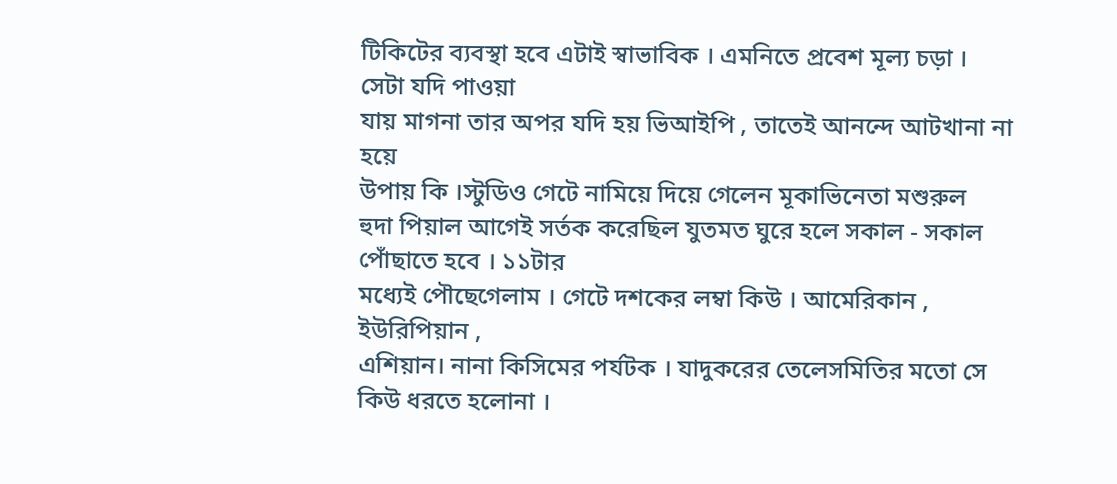টিকিটের ব্যবস্থা হবে এটাই স্বাভাবিক । এমনিতে প্রবেশ মূল্য চড়া । সেটা যদি পাওয়া
যায় মাগনা তার অপর যদি হয় ভিআইপি , তাতেই আনন্দে আটখানা না হয়ে
উপায় কি ।স্টুডিও গেটে নামিয়ে দিয়ে গেলেন মূকাভিনেতা মশুরুল
হুদা পিয়াল আগেই সর্তক করেছিল যুতমত ঘুরে হলে সকাল - সকাল পোঁছাতে হবে । ১১টার
মধ্যেই পৌছেগেলাম । গেটে দশকের লম্বা কিউ । আমেরিকান , ইউরিপিয়ান ,
এশিয়ান। নানা কিসিমের পর্যটক । যাদুকরের তেলেসমিতির মতো সে কিউ ধরতে হলোনা ।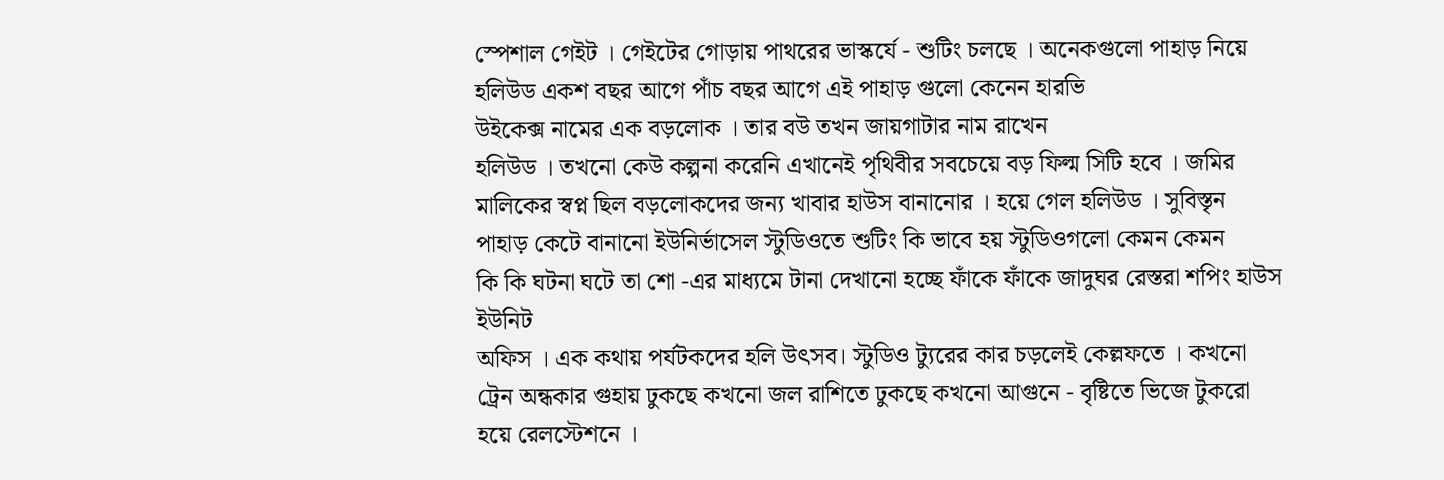স্পেশাল গেইট । গেইটের গোড়ায় পাথরের ভাস্কর্যে - শুটিং চলছে । অনেকগুলো পাহাড় নিয়ে
হলিউড একশ বছর আগে পাঁচ বছর আগে এই পাহাড় গুলো কেনেন হারভি
উইকেক্স নামের এক বড়লোক । তার বউ তখন জায়গাটার নাম রাখেন
হলিউড । তখনো কেউ কল্পনা করেনি এখানেই পৃথিবীর সবচেয়ে বড় ফিল্ম সিটি হবে । জমির
মালিকের স্বপ্ন ছিল বড়লোকদের জন্য খাবার হাউস বানানোর । হয়ে গেল হলিউড । সুবিস্তৃন
পাহাড় কেটে বানানো ইউনির্ভাসেল স্টুডিওতে শুটিং কি ভাবে হয় স্টুডিওগলো কেমন কেমন
কি কি ঘটনা ঘটে তা শো -এর মাধ্যমে টানা দেখানো হচ্ছে ফাঁকে ফাঁকে জাদুঘর রেস্তরা শপিং হাউস ইউনিট
অফিস । এক কথায় পর্যটকদের হলি উৎসব। স্টুডিও ট্যুরের কার চড়লেই কেল্লফতে । কখনো
ট্রেন অন্ধকার গুহায় ঢুকছে কখনো জল রাশিতে ঢুকছে কখনো আগুনে - বৃষ্টিতে ভিজে টুকরো
হয়ে রেলস্টেশনে ।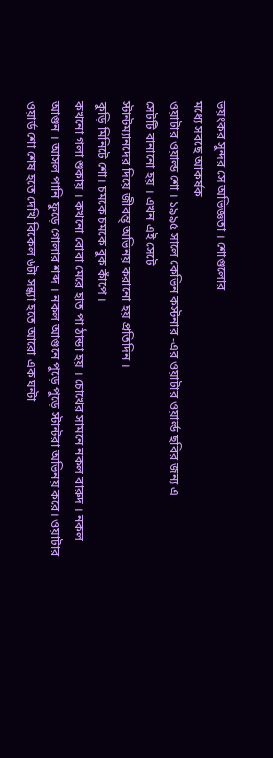ভয়ংকর সুন্দর সে অভিজ্ঞতা । শোগুলোর
মধ্যে সবছে আকর্ষক
ওয়াটার ওয়াল্ড শো । ১৯৯৫ সালে কেভিন কস্টনার -এর ওয়াটার ওয়ার্ল্ড ছবির জন্য এ
সেটটি বানানো হয় । এখন এই সেটে
স্টান্টম্যানদের দিয়ে জীবন্ত্ অভিনয় করানো হয় প্রতিদিন ।
কুড়ি মিনিটে শো। চমকে চমকে বুক কাঁপে ।
কখনো গলা শুকায় । কখনো বোবা মেরে হাত পা ঠান্ডা হয় । চোখের সামনে নকল বারুদ । নকল
আগুন । আসল পানি ফুড়ে গোলার শব্দ । নকল আগুনে পুড়ে পুড়ে স্টান্টরা অভিনয় করে। ওয়াটার
ওয়ার্ড শো শেষ হতে দেখি বিকেল ৬টা সন্ধ্যা হতে আরো এক ঘন্টা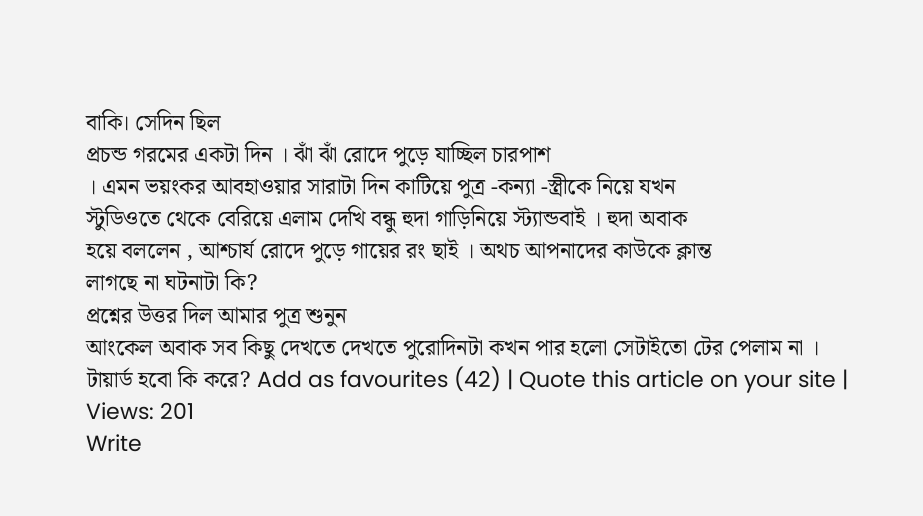বাকি। সেদিন ছিল
প্রচন্ড গরমের একটা দিন । ঝাঁ ঝাঁ রোদে পুড়ে যাচ্ছিল চারপাশ
। এমন ভয়ংকর আবহাওয়ার সারাটা দিন কাটিয়ে পুত্র -কন্যা -স্ত্রীকে নিয়ে যখন
স্টুডিওতে থেকে বেরিয়ে এলাম দেখি বন্ধু হুদা গাড়িনিয়ে স্ট্যান্ডবাই । হুদা অবাক
হয়ে বললেন , আশ্চার্য রোদে পুড়ে গায়ের রং ছাই । অথচ আপনাদের কাউকে ক্লান্ত
লাগছে না ঘটনাটা কি?
প্রশ্নের উত্তর দিল আমার পুত্র শুনুন
আংকেল অবাক সব কিছু দেখতে দেখতে পুরোদিনটা কখন পার হলো সেটাইতো টের পেলাম না ।
টায়ার্ড হবো কি করে? Add as favourites (42) | Quote this article on your site | Views: 201
Write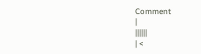Comment
|
||||||
| <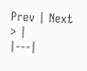Prev | Next > |
|---|